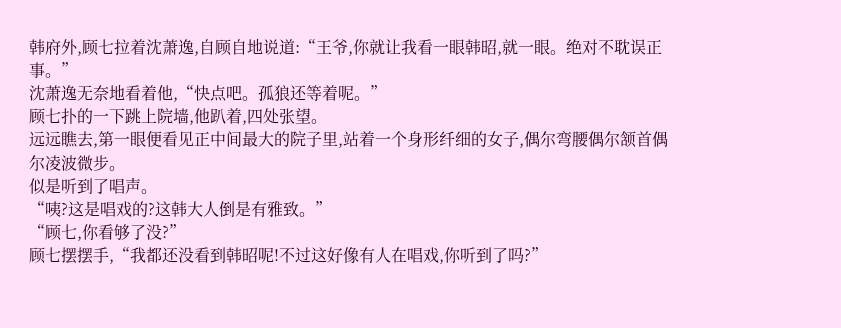韩府外,顾七拉着沈萧逸,自顾自地说道:“王爷,你就让我看一眼韩昭,就一眼。绝对不耽误正事。”
沈萧逸无奈地看着他,“快点吧。孤狼还等着呢。”
顾七扑的一下跳上院墙,他趴着,四处张望。
远远瞧去,第一眼便看见正中间最大的院子里,站着一个身形纤细的女子,偶尔弯腰偶尔颔首偶尔凌波微步。
似是听到了唱声。
“咦?这是唱戏的?这韩大人倒是有雅致。”
“顾七,你看够了没?”
顾七摆摆手,“我都还没看到韩昭呢!不过这好像有人在唱戏,你听到了吗?”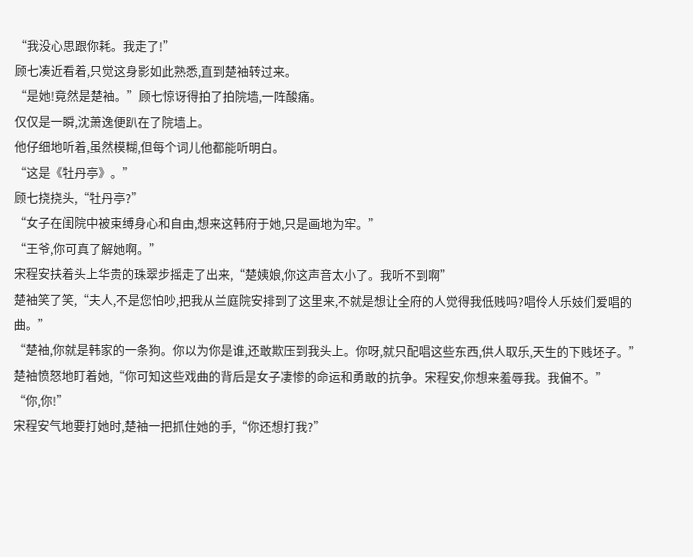“我没心思跟你耗。我走了!”
顾七凑近看着,只觉这身影如此熟悉,直到楚袖转过来。
“是她!竟然是楚袖。”顾七惊讶得拍了拍院墙,一阵酸痛。
仅仅是一瞬,沈萧逸便趴在了院墙上。
他仔细地听着,虽然模糊,但每个词儿他都能听明白。
“这是《牡丹亭》。”
顾七挠挠头,“牡丹亭?”
“女子在闺院中被束缚身心和自由,想来这韩府于她,只是画地为牢。”
“王爷,你可真了解她啊。”
宋程安扶着头上华贵的珠翠步摇走了出来,“楚姨娘,你这声音太小了。我听不到啊”
楚袖笑了笑,“夫人,不是您怕吵,把我从兰庭院安排到了这里来,不就是想让全府的人觉得我低贱吗?唱伶人乐妓们爱唱的曲。”
“楚袖,你就是韩家的一条狗。你以为你是谁,还敢欺压到我头上。你呀,就只配唱这些东西,供人取乐,天生的下贱坯子。”
楚袖愤怒地盯着她,“你可知这些戏曲的背后是女子凄惨的命运和勇敢的抗争。宋程安,你想来羞辱我。我偏不。”
“你,你!”
宋程安气地要打她时,楚袖一把抓住她的手,“你还想打我?”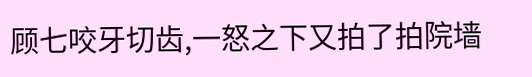顾七咬牙切齿,一怒之下又拍了拍院墙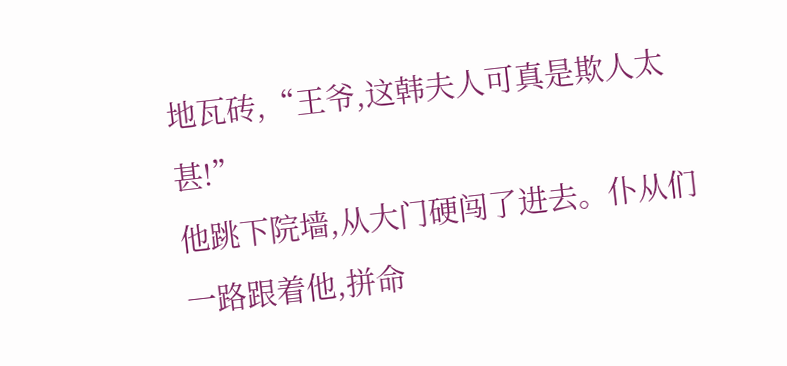地瓦砖,“王爷,这韩夫人可真是欺人太甚!”
他跳下院墙,从大门硬闯了进去。仆从们一路跟着他,拼命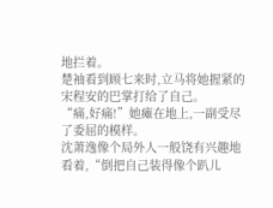地拦着。
楚袖看到顾七来时,立马将她握紧的宋程安的巴掌打给了自己。
“痛,好痛!”她瘫在地上,一副受尽了委屈的模样。
沈萧逸像个局外人一般饶有兴趣地看着,“倒把自己装得像个趴儿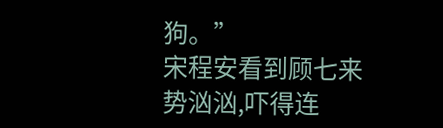狗。”
宋程安看到顾七来势汹汹,吓得连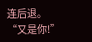连后退。“又是你!”